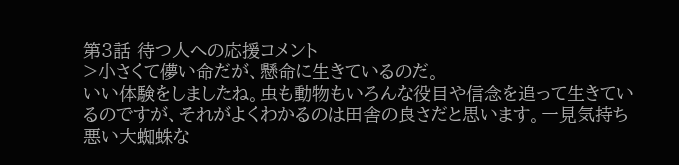第3話 待つ人への応援コメント
>小さくて儚い命だが、懸命に生きているのだ。
いい体験をしましたね。虫も動物もいろんな役目や信念を追って生きているのですが、それがよくわかるのは田舎の良さだと思います。一見気持ち悪い大蜘蛛な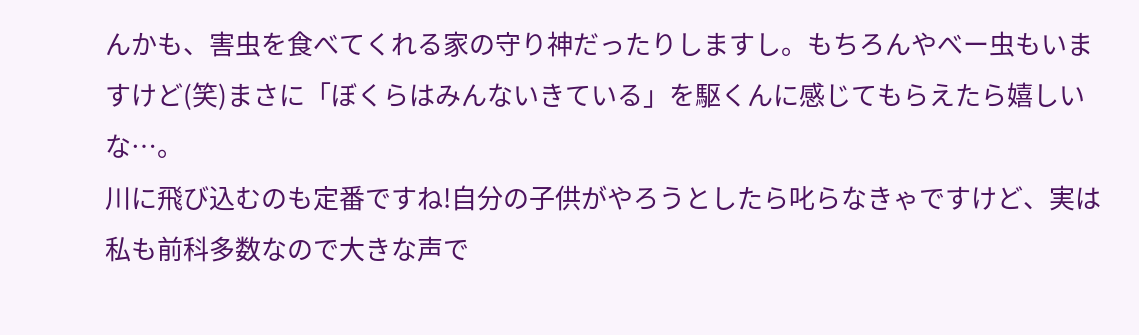んかも、害虫を食べてくれる家の守り神だったりしますし。もちろんやべー虫もいますけど(笑)まさに「ぼくらはみんないきている」を駆くんに感じてもらえたら嬉しいな…。
川に飛び込むのも定番ですね!自分の子供がやろうとしたら叱らなきゃですけど、実は私も前科多数なので大きな声で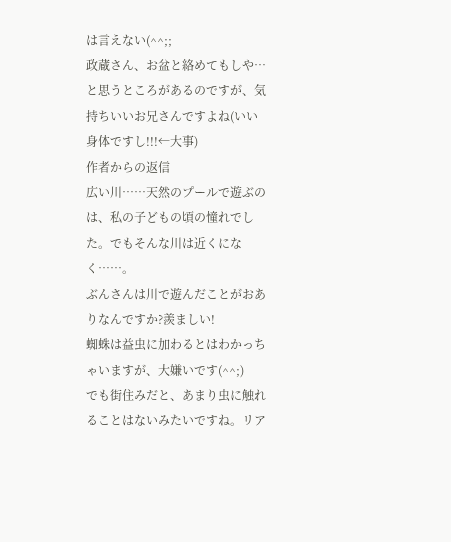は言えない(^^;;
政蔵さん、お盆と絡めてもしや…と思うところがあるのですが、気持ちいいお兄さんですよね(いい身体ですし!!!←大事)
作者からの返信
広い川……天然のプールで遊ぶのは、私の子どもの頃の憧れでした。でもそんな川は近くになく……。
ぶんさんは川で遊んだことがおありなんですか?羨ましい!
蜘蛛は益虫に加わるとはわかっちゃいますが、大嫌いです(^^;)
でも街住みだと、あまり虫に触れることはないみたいですね。リア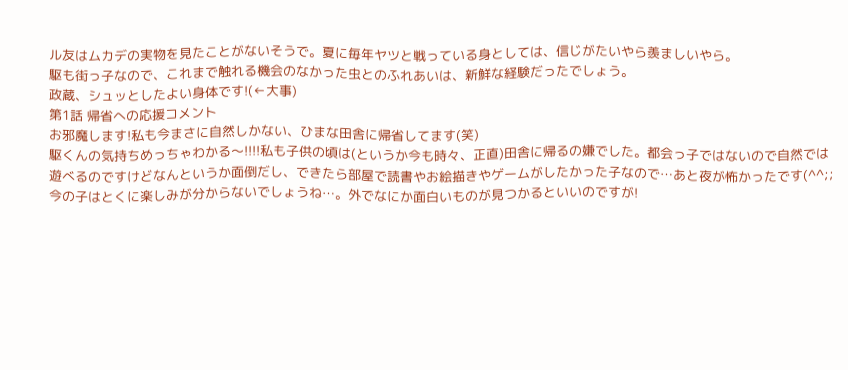ル友はムカデの実物を見たことがないそうで。夏に毎年ヤツと戦っている身としては、信じがたいやら羨ましいやら。
駆も街っ子なので、これまで触れる機会のなかった虫とのふれあいは、新鮮な経験だったでしょう。
政蔵、シュッとしたよい身体です!(←大事)
第1話 帰省への応援コメント
お邪魔します!私も今まさに自然しかない、ひまな田舎に帰省してます(笑)
駆くんの気持ちめっちゃわかる〜!!!!私も子供の頃は(というか今も時々、正直)田舎に帰るの嫌でした。都会っ子ではないので自然では遊べるのですけどなんというか面倒だし、できたら部屋で読書やお絵描きやゲームがしたかった子なので…あと夜が怖かったです(^^;;
今の子はとくに楽しみが分からないでしょうね…。外でなにか面白いものが見つかるといいのですが!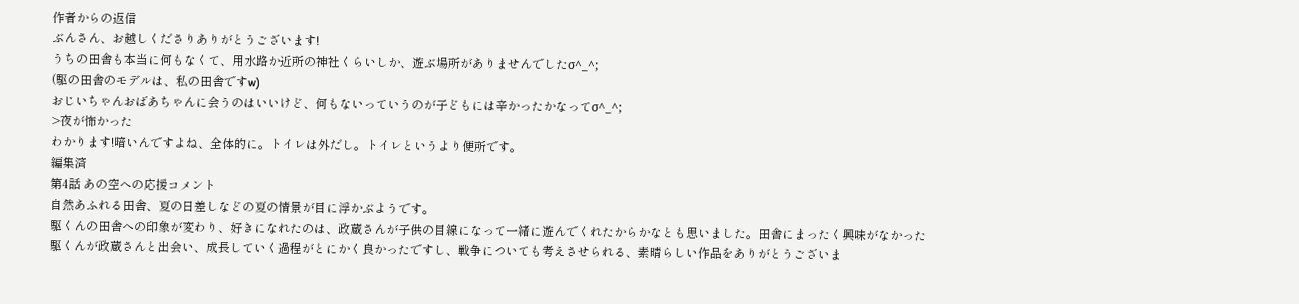作者からの返信
ぶんさん、お越しくださりありがとうございます!
うちの田舎も本当に何もなくて、用水路か近所の神社くらいしか、遊ぶ場所がありませんでしたσ^_^;
(駆の田舎のモデルは、私の田舎ですw)
おじいちゃんおばあちゃんに会うのはいいけど、何もないっていうのが子どもには辛かったかなってσ^_^;
>夜が怖かった
わかります!暗いんですよね、全体的に。トイレは外だし。トイレというより便所です。
編集済
第4話 あの空への応援コメント
自然あふれる田舎、夏の日差しなどの夏の情景が目に浮かぶようです。
駆くんの田舎への印象が変わり、好きになれたのは、政蔵さんが子供の目線になって一緒に遊んでくれたからかなとも思いました。田舎にまったく興味がなかった駆くんが政蔵さんと出会い、成長していく過程がとにかく良かったですし、戦争についても考えさせられる、素晴らしい作品をありがとうございま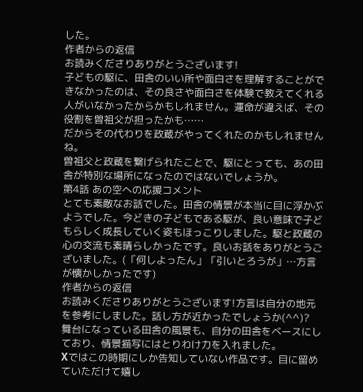した。
作者からの返信
お読みくださりありがとうございます!
子どもの駆に、田舎のいい所や面白さを理解することができなかったのは、その良さや面白さを体験で教えてくれる人がいなかったからかもしれません。運命が違えば、その役割を曽祖父が担ったかも……
だからその代わりを政蔵がやってくれたのかもしれませんね。
曽祖父と政蔵を繋げられたことで、駆にとっても、あの田舎が特別な場所になったのではないでしょうか。
第4話 あの空への応援コメント
とても素敵なお話でした。田舎の情景が本当に目に浮かぶようでした。今どきの子どもである駆が、良い意味で子どもらしく成長していく姿もほっこりしました。駆と政蔵の心の交流も素晴らしかったです。良いお話をありがとうございました。(「何しよったん」「引いとろうが」…方言が懐かしかったです)
作者からの返信
お読みくださりありがとうございます!方言は自分の地元を参考にしました。話し方が近かったでしょうか(^^)?
舞台になっている田舎の風景も、自分の田舎をベースにしており、情景描写にはとりわけ力を入れました。
Xではこの時期にしか告知していない作品です。目に留めていただけて嬉し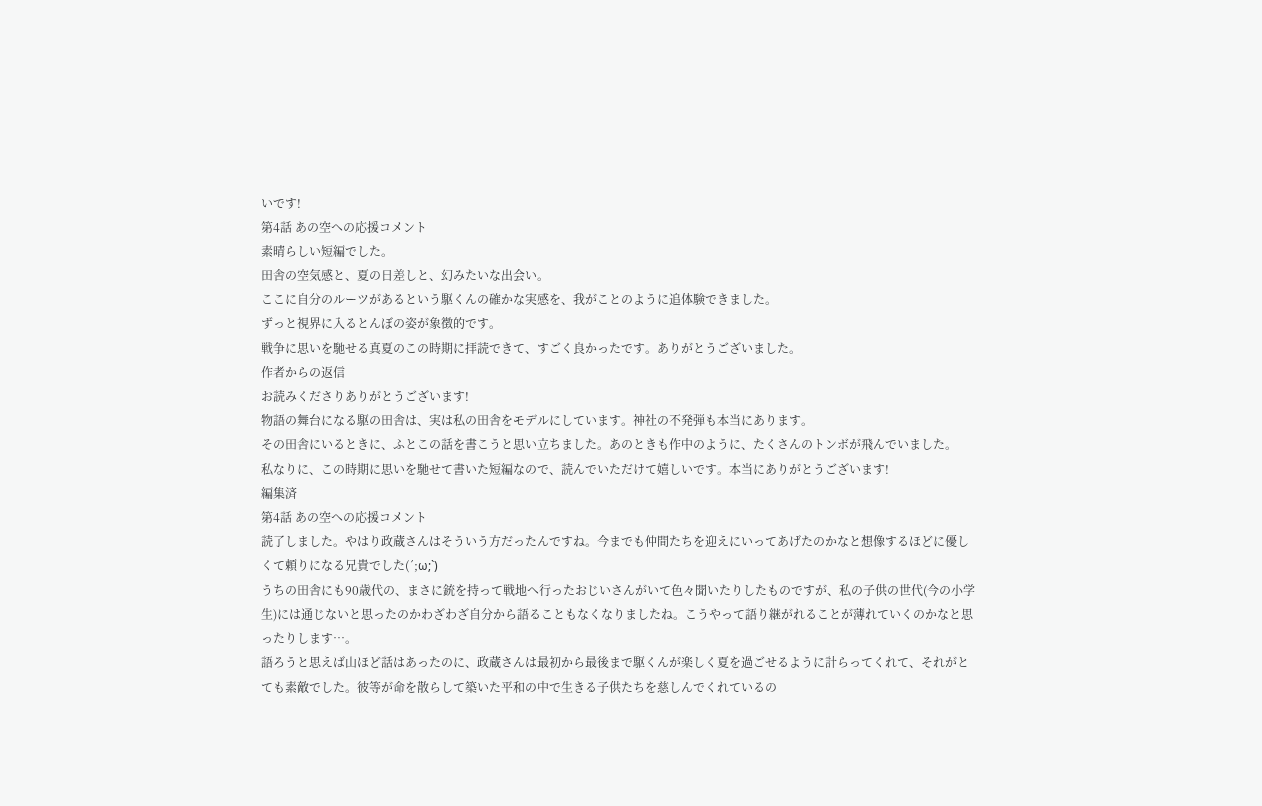いです!
第4話 あの空への応援コメント
素晴らしい短編でした。
田舎の空気感と、夏の日差しと、幻みたいな出会い。
ここに自分のルーツがあるという駆くんの確かな実感を、我がことのように追体験できました。
ずっと視界に入るとんぼの姿が象徴的です。
戦争に思いを馳せる真夏のこの時期に拝読できて、すごく良かったです。ありがとうございました。
作者からの返信
お読みくださりありがとうございます!
物語の舞台になる駆の田舎は、実は私の田舎をモデルにしています。神社の不発弾も本当にあります。
その田舎にいるときに、ふとこの話を書こうと思い立ちました。あのときも作中のように、たくさんのトンボが飛んでいました。
私なりに、この時期に思いを馳せて書いた短編なので、読んでいただけて嬉しいです。本当にありがとうございます!
編集済
第4話 あの空への応援コメント
読了しました。やはり政蔵さんはそういう方だったんですね。今までも仲間たちを迎えにいってあげたのかなと想像するほどに優しくて頼りになる兄貴でした(´;ω;`)
うちの田舎にも90歳代の、まさに銃を持って戦地へ行ったおじいさんがいて色々聞いたりしたものですが、私の子供の世代(今の小学生)には通じないと思ったのかわざわざ自分から語ることもなくなりましたね。こうやって語り継がれることが薄れていくのかなと思ったりします…。
語ろうと思えば山ほど話はあったのに、政蔵さんは最初から最後まで駆くんが楽しく夏を過ごせるように計らってくれて、それがとても素敵でした。彼等が命を散らして築いた平和の中で生きる子供たちを慈しんでくれているの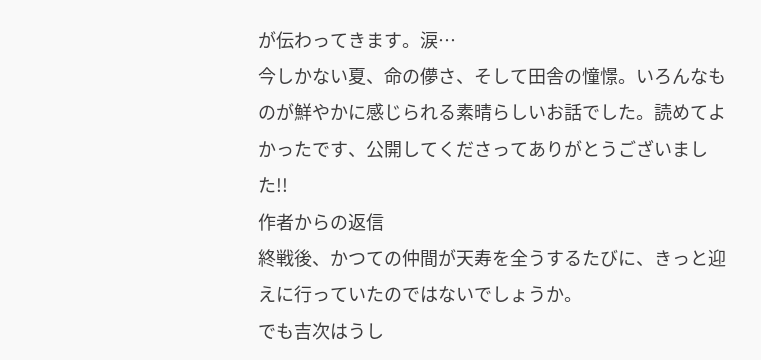が伝わってきます。涙…
今しかない夏、命の儚さ、そして田舎の憧憬。いろんなものが鮮やかに感じられる素晴らしいお話でした。読めてよかったです、公開してくださってありがとうございました!!
作者からの返信
終戦後、かつての仲間が天寿を全うするたびに、きっと迎えに行っていたのではないでしょうか。
でも吉次はうし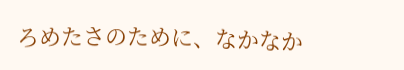ろめたさのために、なかなか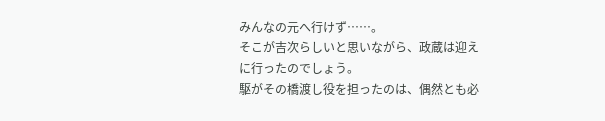みんなの元へ行けず……。
そこが吉次らしいと思いながら、政蔵は迎えに行ったのでしょう。
駆がその橋渡し役を担ったのは、偶然とも必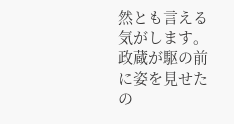然とも言える気がします。
政蔵が駆の前に姿を見せたの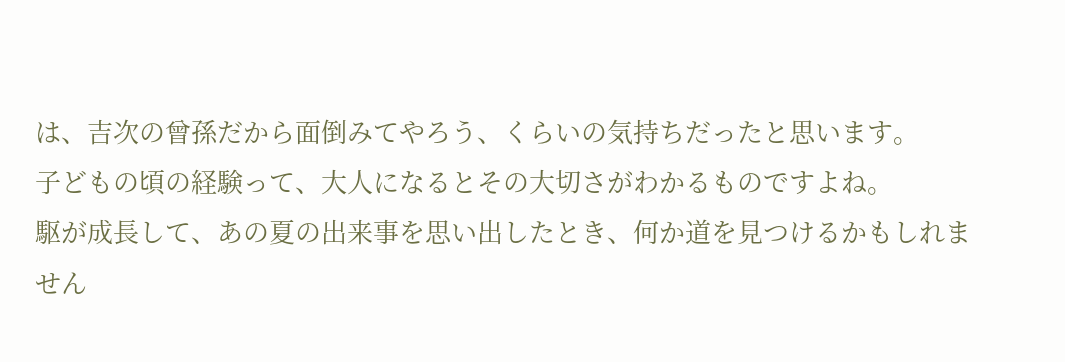は、吉次の曾孫だから面倒みてやろう、くらいの気持ちだったと思います。
子どもの頃の経験って、大人になるとその大切さがわかるものですよね。
駆が成長して、あの夏の出来事を思い出したとき、何か道を見つけるかもしれません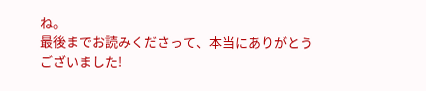ね。
最後までお読みくださって、本当にありがとうございました!